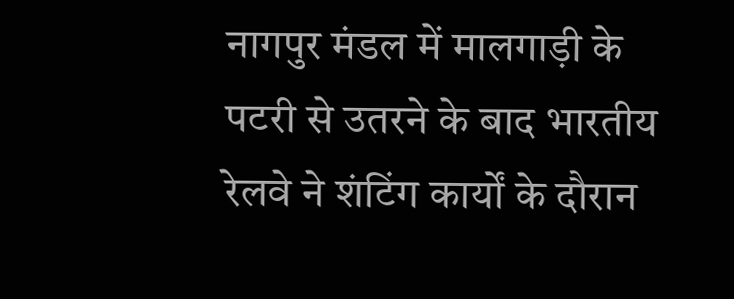नागपुर मंडल में मालगाड़ी के पटरी से उतरने के बाद भारतीय रेलवे ने शंटिंग कार्यों के दौरान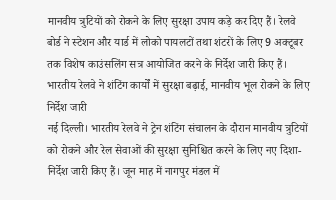मानवीय त्रुटियों को रोकने के लिए सुरक्षा उपाय कड़े कर दिए हैं। रेलवे बोर्ड ने स्टेशन और यार्ड में लोको पायलटों तथा शंटरों के लिए 9 अक्टूबर तक विशेष काउंसलिंग सत्र आयोजित करने के निर्देश जारी किए हैं।
भारतीय रेलवे ने शंटिंग कार्यों में सुरक्षा बढ़ाई, मानवीय भूल रोकने के लिए निर्देश जारी
नई दिल्ली। भारतीय रेलवे ने ट्रेन शंटिंग संचालन के दौरान मानवीय त्रुटियों को रोकने और रेल सेवाओं की सुरक्षा सुनिश्चित करने के लिए नए दिशा-निर्देश जारी किए हैं। जून माह में नागपुर मंडल में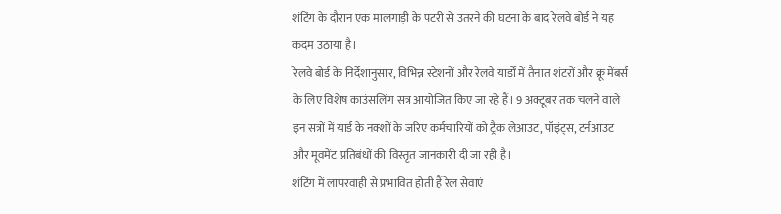शंटिंग के दौरान एक मालगाड़ी के पटरी से उतरने की घटना के बाद रेलवे बोर्ड ने यह कदम उठाया है।
रेलवे बोर्ड के निर्देशानुसार, विभिन्न स्टेशनों और रेलवे यार्डों में तैनात शंटरों और क्रू मेंबर्स के लिए विशेष काउंसलिंग सत्र आयोजित किए जा रहे हैं। 9 अक्टूबर तक चलने वाले इन सत्रों में यार्ड के नक्शों के जरिए कर्मचारियों को ट्रैक लेआउट, पॉइंट्स, टर्नआउट और मूवमेंट प्रतिबंधों की विस्तृत जानकारी दी जा रही है।
शंटिंग में लापरवाही से प्रभावित होती हैं रेल सेवाएं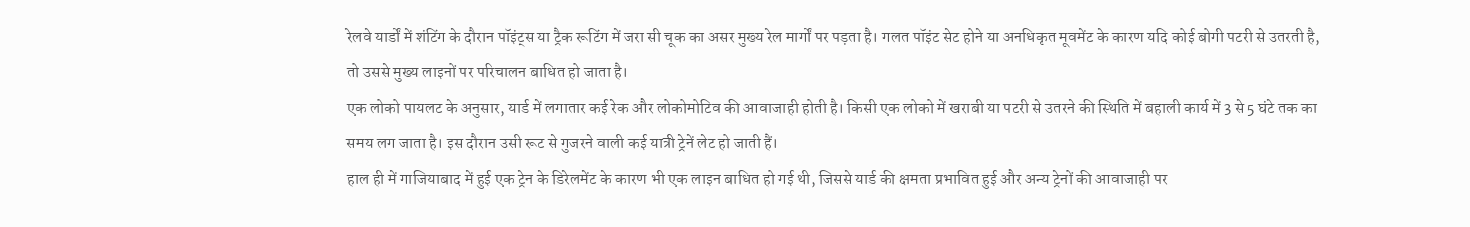रेलवे यार्डों में शंटिंग के दौरान पॉइंट्स या ट्रैक रूटिंग में जरा सी चूक का असर मुख्य रेल मार्गों पर पड़ता है। गलत पॉइंट सेट होने या अनधिकृत मूवमेंट के कारण यदि कोई बोगी पटरी से उतरती है, तो उससे मुख्य लाइनों पर परिचालन बाधित हो जाता है।
एक लोको पायलट के अनुसार, यार्ड में लगातार कई रेक और लोकोमोटिव की आवाजाही होती है। किसी एक लोको में खराबी या पटरी से उतरने की स्थिति में बहाली कार्य में 3 से 5 घंटे तक का समय लग जाता है। इस दौरान उसी रूट से गुजरने वाली कई यात्री ट्रेनें लेट हो जाती हैं।
हाल ही में गाजियाबाद में हुई एक ट्रेन के डिरेलमेंट के कारण भी एक लाइन बाधित हो गई थी, जिससे यार्ड की क्षमता प्रभावित हुई और अन्य ट्रेनों की आवाजाही पर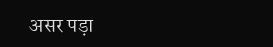असर पड़ा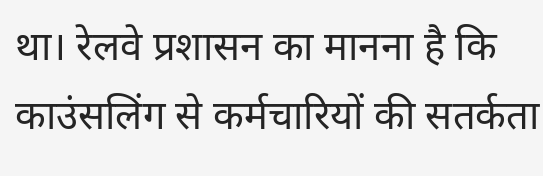था। रेलवे प्रशासन का मानना है कि काउंसलिंग से कर्मचारियों की सतर्कता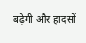बढ़ेगी और हादसों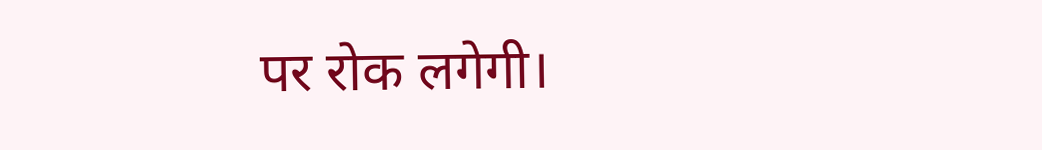पर रोक लगेगी।